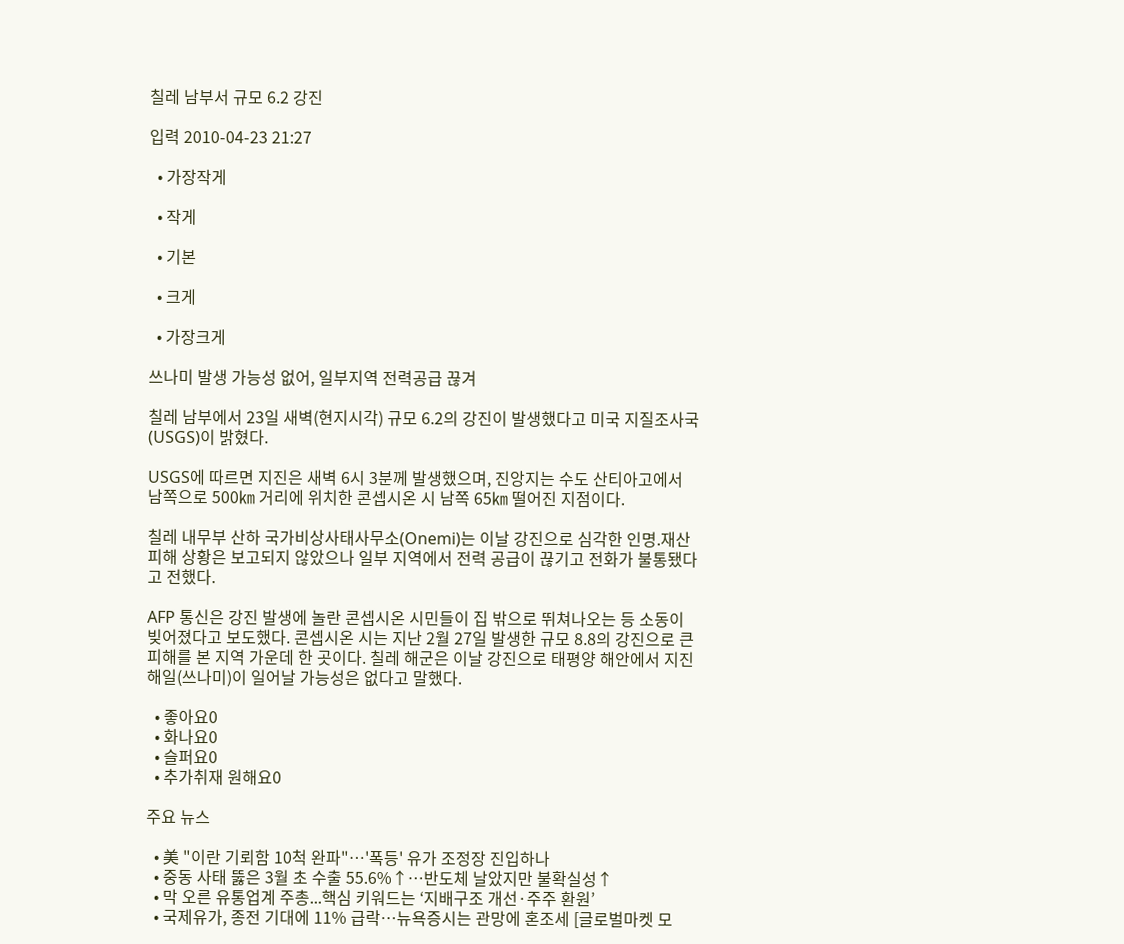칠레 남부서 규모 6.2 강진

입력 2010-04-23 21:27

  • 가장작게

  • 작게

  • 기본

  • 크게

  • 가장크게

쓰나미 발생 가능성 없어, 일부지역 전력공급 끊겨

칠레 남부에서 23일 새벽(현지시각) 규모 6.2의 강진이 발생했다고 미국 지질조사국(USGS)이 밝혔다.

USGS에 따르면 지진은 새벽 6시 3분께 발생했으며, 진앙지는 수도 산티아고에서 남쪽으로 500㎞ 거리에 위치한 콘셉시온 시 남쪽 65㎞ 떨어진 지점이다.

칠레 내무부 산하 국가비상사태사무소(Onemi)는 이날 강진으로 심각한 인명.재산 피해 상황은 보고되지 않았으나 일부 지역에서 전력 공급이 끊기고 전화가 불통됐다고 전했다.

AFP 통신은 강진 발생에 놀란 콘셉시온 시민들이 집 밖으로 뛰쳐나오는 등 소동이 빚어졌다고 보도했다. 콘셉시온 시는 지난 2월 27일 발생한 규모 8.8의 강진으로 큰 피해를 본 지역 가운데 한 곳이다. 칠레 해군은 이날 강진으로 태평양 해안에서 지진해일(쓰나미)이 일어날 가능성은 없다고 말했다.

  • 좋아요0
  • 화나요0
  • 슬퍼요0
  • 추가취재 원해요0

주요 뉴스

  • 美 "이란 기뢰함 10척 완파"…'폭등' 유가 조정장 진입하나
  • 중동 사태 뚫은 3월 초 수출 55.6%↑⋯반도체 날았지만 불확실성↑
  • 막 오른 유통업계 주총...핵심 키워드는 ‘지배구조 개선·주주 환원’
  • 국제유가, 종전 기대에 11% 급락…뉴욕증시는 관망에 혼조세 [글로벌마켓 모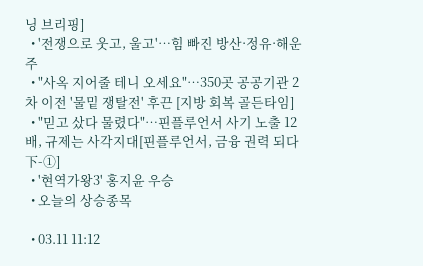닝 브리핑]
  • '전쟁으로 웃고, 울고'…힘 빠진 방산·정유·해운주
  • "사옥 지어줄 테니 오세요"⋯350곳 공공기관 2차 이전 '물밑 쟁탈전' 후끈 [지방 회복 골든타임]
  • "믿고 샀다 물렸다"…핀플루언서 사기 노출 12배, 규제는 사각지대[핀플루언서, 금융 권력 되다 下-①]
  • '현역가왕3' 홍지윤 우승
  • 오늘의 상승종목

  • 03.11 11:12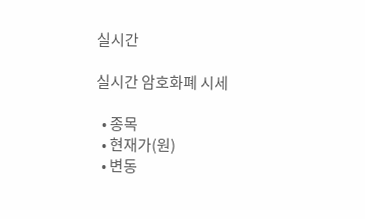실시간

실시간 암호화폐 시세

  • 종목
  • 현재가(원)
  • 변동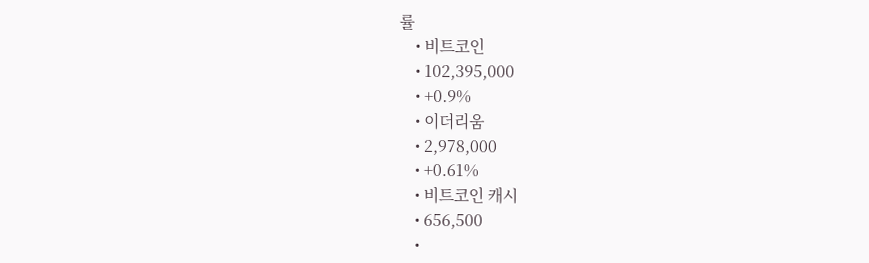률
    • 비트코인
    • 102,395,000
    • +0.9%
    • 이더리움
    • 2,978,000
    • +0.61%
    • 비트코인 캐시
    • 656,500
    •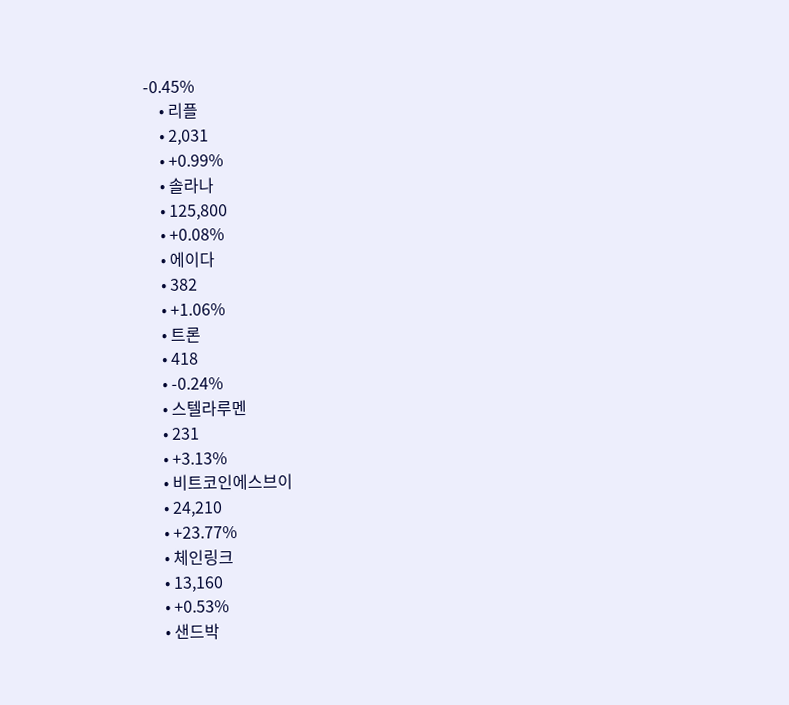-0.45%
    • 리플
    • 2,031
    • +0.99%
    • 솔라나
    • 125,800
    • +0.08%
    • 에이다
    • 382
    • +1.06%
    • 트론
    • 418
    • -0.24%
    • 스텔라루멘
    • 231
    • +3.13%
    • 비트코인에스브이
    • 24,210
    • +23.77%
    • 체인링크
    • 13,160
    • +0.53%
    • 샌드박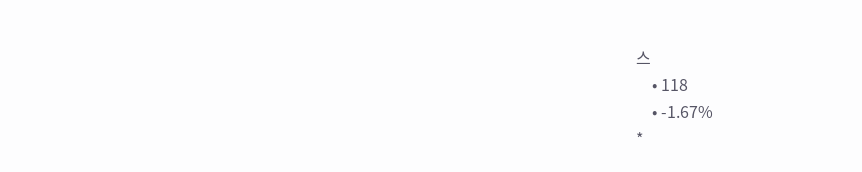스
    • 118
    • -1.67%
*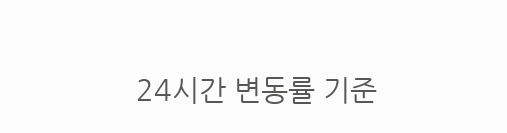24시간 변동률 기준